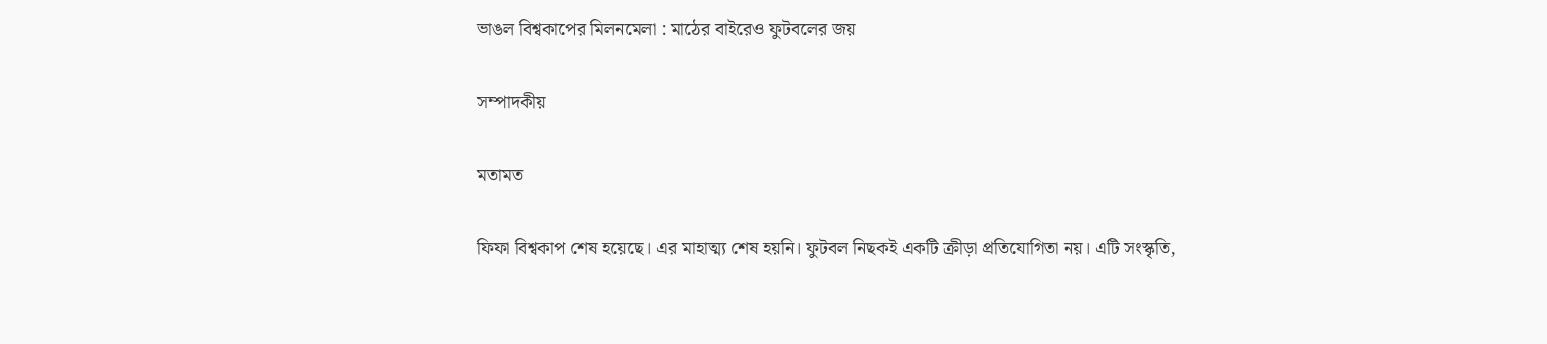ভাঙল বিশ্বকাপের মিলনমেলা : মাঠের বাইরেও ফুটবলের জয়

সম্পাদকীয়

মতামত

ফিফা বিশ্বকাপ শেষ হয়েছে। এর মাহাত্ম্য শেষ হয়নি। ফুটবল নিছকই একটি ক্রীড়া প্রতিযোগিতা নয়। এটি সংস্কৃতি,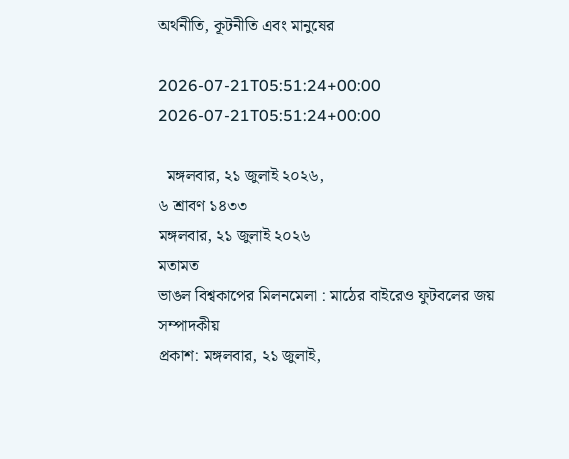অর্থনীতি, কূটনীতি এবং মানুষের

2026-07-21T05:51:24+00:00
2026-07-21T05:51:24+00:00

  মঙ্গলবার, ২১ জুলাই ২০২৬,
৬ শ্রাবণ ১৪৩৩
মঙ্গলবার, ২১ জুলাই ২০২৬
মতামত
ভাঙল বিশ্বকাপের মিলনমেলা : মাঠের বাইরেও ফুটবলের জয়
সম্পাদকীয়
প্রকাশ: মঙ্গলবার, ২১ জুলাই,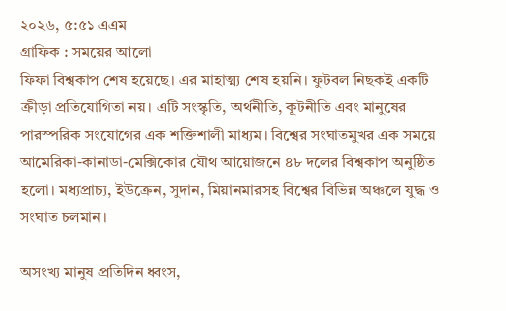২০২৬, ৫:৫১ এএম
গ্রাফিক : সময়ের আলো
ফিফা বিশ্বকাপ শেষ হয়েছে। এর মাহাত্ম্য শেষ হয়নি। ফুটবল নিছকই একটি ক্রীড়া প্রতিযোগিতা নয়। এটি সংস্কৃতি, অর্থনীতি, কূটনীতি এবং মানুষের পারস্পরিক সংযোগের এক শক্তিশালী মাধ্যম। বিশ্বের সংঘাতমুখর এক সময়ে আমেরিকা-কানাডা-মেক্সিকোর যৌথ আয়োজনে ৪৮ দলের বিশ্বকাপ অনুষ্ঠিত হলো। মধ্যপ্রাচ্য, ইউক্রেন, সুদান, মিয়ানমারসহ বিশ্বের বিভিন্ন অঞ্চলে যুদ্ধ ও সংঘাত চলমান।

অসংখ্য মানুষ প্রতিদিন ধ্বংস,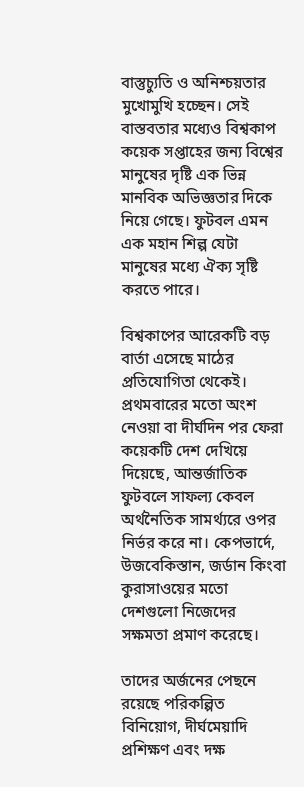বাস্তুচ্যুতি ও অনিশ্চয়তার মুখোমুখি হচ্ছেন। সেই বাস্তবতার মধ্যেও বিশ্বকাপ কয়েক সপ্তাহের জন্য বিশ্বের মানুষের দৃষ্টি এক ভিন্ন মানবিক অভিজ্ঞতার দিকে নিয়ে গেছে। ফুটবল এমন এক মহান শিল্প যেটা মানুষের মধ্যে ঐক্য সৃষ্টি করতে পারে।

বিশ্বকাপের আরেকটি বড় বার্তা এসেছে মাঠের প্রতিযোগিতা থেকেই। প্রথমবারের মতো অংশ নেওয়া বা দীর্ঘদিন পর ফেরা কয়েকটি দেশ দেখিয়ে দিয়েছে, আন্তর্জাতিক ফুটবলে সাফল্য কেবল অর্থনৈতিক সামর্থ্যরে ওপর নির্ভর করে না। কেপভার্দে, উজবেকিস্তান, জর্ডান কিংবা কুরাসাওয়ের মতো দেশগুলো নিজেদের সক্ষমতা প্রমাণ করেছে।

তাদের অর্জনের পেছনে রয়েছে পরিকল্পিত বিনিয়োগ, দীর্ঘমেয়াদি প্রশিক্ষণ এবং দক্ষ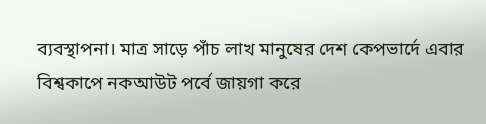ব্যবস্থাপনা। মাত্র সাড়ে পাঁচ লাখ মানুষের দেশ কেপভার্দে এবার বিশ্বকাপে নকআউট পর্বে জায়গা করে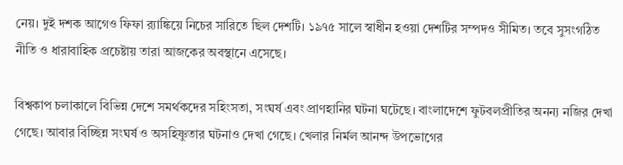নেয়। দুই দশক আগেও ফিফা র‍্যাঙ্কিয়ে নিচের সারিতে ছিল দেশটি। ১৯৭৫ সালে স্বাধীন হওয়া দেশটির সম্পদও সীমিত। তবে সুসংগঠিত নীতি ও ধারাবাহিক প্রচেষ্টায় তারা আজকের অবস্থানে এসেছে।

বিশ্বকাপ চলাকালে বিভিন্ন দেশে সমর্থকদের সহিংসতা, সংঘর্ষ এবং প্রাণহানির ঘটনা ঘটেছে। বাংলাদেশে ফুটবলপ্রীতির অনন্য নজির দেখা গেছে। আবার বিচ্ছিন্ন সংঘর্ষ ও অসহিষ্ণুতার ঘটনাও দেখা গেছে। খেলার নির্মল আনন্দ উপভোগের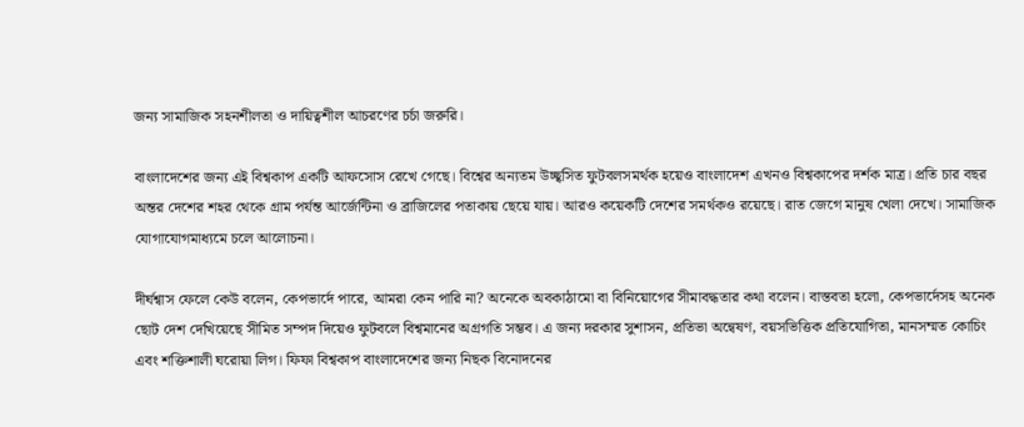জন্য সামাজিক সহনশীলতা ও দায়িত্বশীল আচরণের চর্চা জরুরি।

বাংলাদেশের জন্য এই বিশ্বকাপ একটি আফসোস রেখে গেছে। বিশ্বের অন্যতম উচ্ছ্বসিত ফুটবলসমর্থক হয়েও বাংলাদেশ এখনও বিশ্বকাপের দর্শক মাত্র। প্রতি চার বছর অন্তর দেশের শহর থেকে গ্রাম পর্যন্ত আর্জেন্টিনা ও ব্রাজিলের পতাকায় ছেয়ে যায়। আরও কয়েকটি দেশের সমর্থকও রয়েছে। রাত জেগে মানুষ খেলা দেখে। সামাজিক যোগাযোগমাধ্যমে চলে আলোচনা।

দীর্ঘশ্বাস ফেলে কেউ বলেন, কেপভার্দে পারে, আমরা কেন পারি না? অনেকে অবকাঠামো বা বিনিয়োগের সীমাবদ্ধতার কথা বলেন। বাস্তবতা হলো, কেপভার্দেসহ অনেক ছোট দেশ দেখিয়েছে সীমিত সম্পদ দিয়েও ফুটবলে বিশ্বমানের অগ্রগতি সম্ভব। এ জন্য দরকার সুশাসন, প্রতিভা অন্বেষণ, বয়সভিত্তিক প্রতিযোগিতা, মানসম্মত কোচিং এবং শক্তিশালী ঘরোয়া লিগ। ফিফা বিশ্বকাপ বাংলাদেশের জন্য নিছক বিনোদনের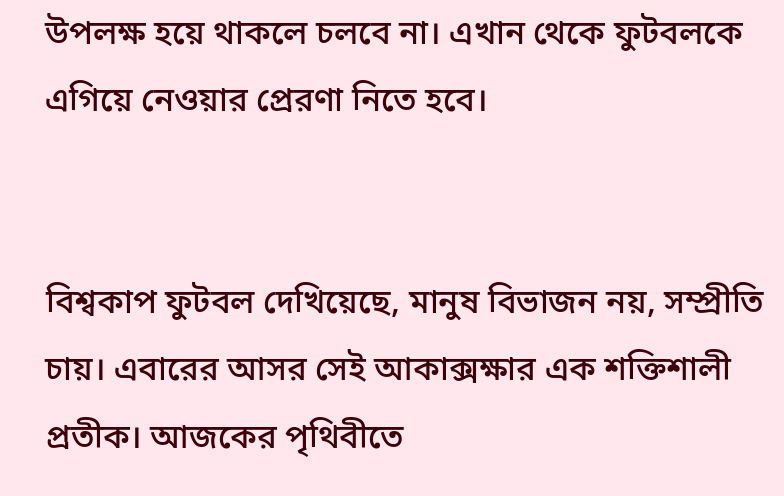উপলক্ষ হয়ে থাকলে চলবে না। এখান থেকে ফুটবলকে এগিয়ে নেওয়ার প্রেরণা নিতে হবে।


বিশ্বকাপ ফুটবল দেখিয়েছে, মানুষ বিভাজন নয়, সম্প্রীতি চায়। এবারের আসর সেই আকাক্সক্ষার এক শক্তিশালী প্রতীক। আজকের পৃথিবীতে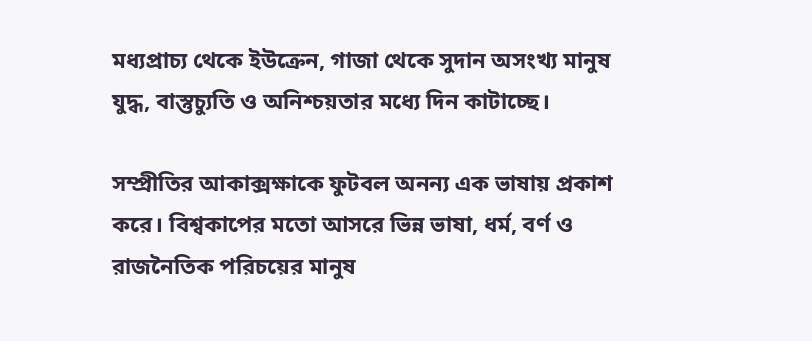মধ্যপ্রাচ্য থেকে ইউক্রেন, গাজা থেকে সুদান অসংখ্য মানুষ যুদ্ধ, বাস্তুচ্যুতি ও অনিশ্চয়তার মধ্যে দিন কাটাচ্ছে।

সম্প্রীতির আকাক্সক্ষাকে ফুটবল অনন্য এক ভাষায় প্রকাশ করে। বিশ্বকাপের মতো আসরে ভিন্ন ভাষা, ধর্ম, বর্ণ ও রাজনৈতিক পরিচয়ের মানুষ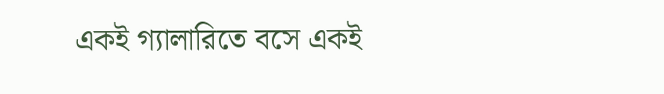একই গ্যালারিতে বসে একই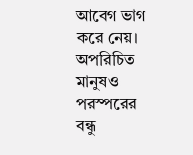আবেগ ভাগ করে নেয়। অপরিচিত মানুষও পরস্পরের বন্ধু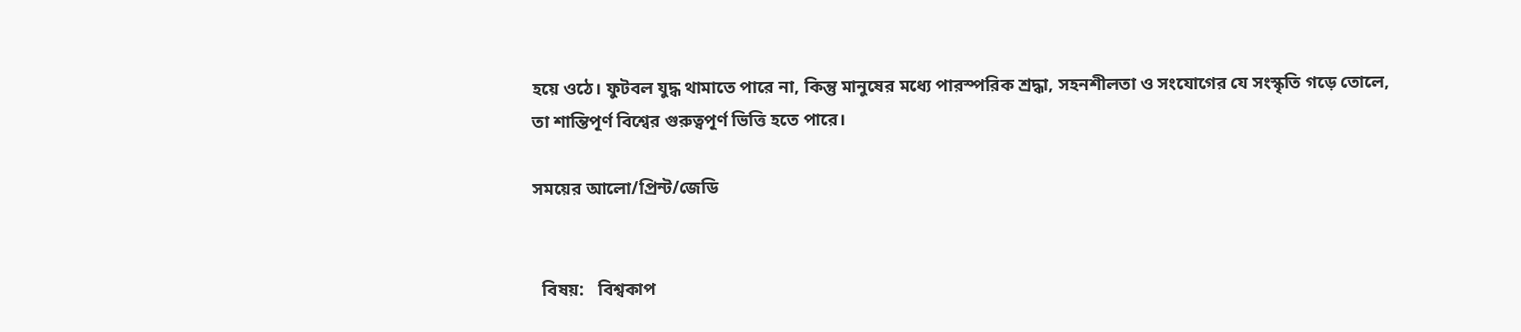হয়ে ওঠে। ফুটবল যুদ্ধ থামাতে পারে না, কিন্তু মানুষের মধ্যে পারস্পরিক শ্রদ্ধা, সহনশীলতা ও সংযোগের যে সংস্কৃতি গড়ে তোলে, তা শান্তিপূর্ণ বিশ্বের গুরুত্বপূর্ণ ভিত্তি হতে পারে।

সময়ের আলো/প্রিন্ট/জেডি


  বিষয়:   বিশ্বকাপ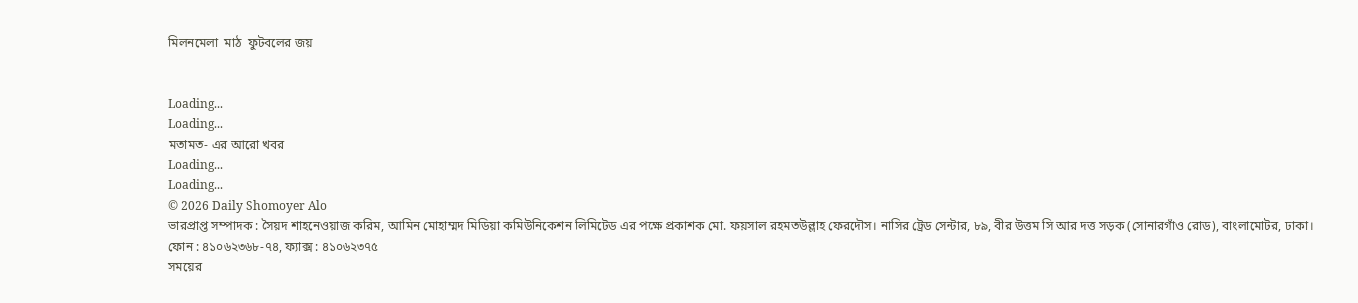মিলনমেলা  মাঠ  ফুটবলের জয়


Loading...
Loading...
মতামত- এর আরো খবর
Loading...
Loading...
© 2026 Daily Shomoyer Alo
ভারপ্রাপ্ত সম্পাদক : সৈয়দ শাহনেওয়াজ করিম, আমিন মোহাম্মদ মিডিয়া কমিউনিকেশন লিমিটেড এর পক্ষে প্রকাশক মো. ফয়সাল রহমতউল্লাহ ফেরদৌস। নাসির ট্রেড সেন্টার, ৮৯, বীর উত্তম সি আর দত্ত সড়ক (সোনারগাঁও রোড), বাংলামোটর, ঢাকা।
ফোন : ৪১০৬২৩৬৮-৭৪, ফ্যাক্স : ৪১০৬২৩৭৫
সময়ের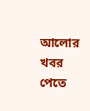আলোর খবর পেতে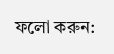ফলো করুন: